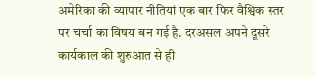अमेरिका की व्यापार नीतियां एक बार फिर वैश्विक स्तर पर चर्चा का विषय बन गई है. दरअसल अपने दूसरे कार्यकाल की शुरुआत से ही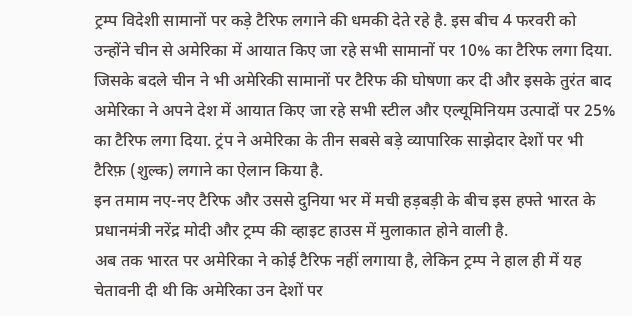ट्रम्प विदेशी सामानों पर कड़े टैरिफ लगाने की धमकी देते रहे है. इस बीच 4 फरवरी को उन्होंने चीन से अमेरिका में आयात किए जा रहे सभी सामानों पर 10% का टैरिफ लगा दिया.
जिसके बदले चीन ने भी अमेरिकी सामानों पर टैरिफ की घोषणा कर दी और इसके तुरंत बाद अमेरिका ने अपने देश में आयात किए जा रहे सभी स्टील और एल्यूमिनियम उत्पादों पर 25% का टैरिफ लगा दिया. ट्रंप ने अमेरिका के तीन सबसे बड़े व्यापारिक साझेदार देशों पर भी टैरिफ़ (शुल्क) लगाने का ऐलान किया है.
इन तमाम नए-नए टैरिफ और उससे दुनिया भर में मची हड़बड़ी के बीच इस हफ्ते भारत के प्रधानमंत्री नरेंद्र मोदी और ट्रम्प की व्हाइट हाउस में मुलाकात होने वाली है.
अब तक भारत पर अमेरिका ने कोई टैरिफ नहीं लगाया है, लेकिन ट्रम्प ने हाल ही में यह चेतावनी दी थी कि अमेरिका उन देशों पर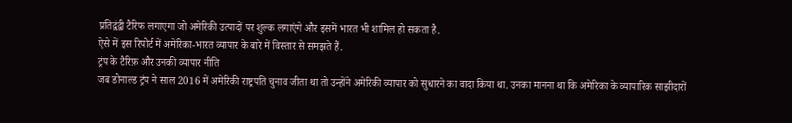प्रतिद्वंद्वी टैरिफ लगाएगा जो अमेरिकी उत्पादों पर शुल्क लगाएंगे और इसमें भारत भी शामिल हो सकता है.
ऐसे में इस रिपोर्ट में अमेरिका-भारत व्यापार के बारे में विस्तार से समझते हैं.
ट्रंप के टैरिफ़ और उनकी व्यापार नीति
जब डोनाल्ड ट्रंप ने साल 2016 में अमेरिकी राष्ट्रपति चुनाव जीता था तो उन्होंने अमेरिकी व्यापार को सुधारने का वादा किया था. उनका मानना था कि अमेरिका के व्यापारिक साझीदारों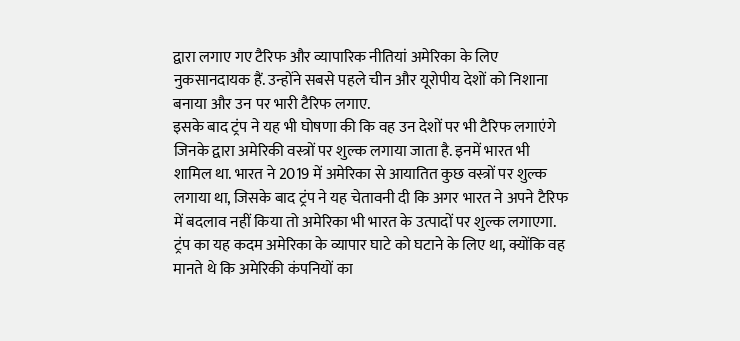द्वारा लगाए गए टैरिफ और व्यापारिक नीतियां अमेरिका के लिए नुकसानदायक हैं. उन्होंने सबसे पहले चीन और यूरोपीय देशों को निशाना बनाया और उन पर भारी टैरिफ लगाए.
इसके बाद ट्रंप ने यह भी घोषणा की कि वह उन देशों पर भी टैरिफ लगाएंगे जिनके द्वारा अमेरिकी वस्त्रों पर शुल्क लगाया जाता है. इनमें भारत भी शामिल था. भारत ने 2019 में अमेरिका से आयातित कुछ वस्त्रों पर शुल्क लगाया था, जिसके बाद ट्रंप ने यह चेतावनी दी कि अगर भारत ने अपने टैरिफ में बदलाव नहीं किया तो अमेरिका भी भारत के उत्पादों पर शुल्क लगाएगा.
ट्रंप का यह कदम अमेरिका के व्यापार घाटे को घटाने के लिए था, क्योंकि वह मानते थे कि अमेरिकी कंपनियों का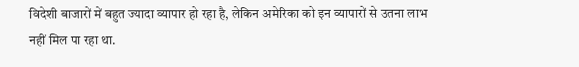विदेशी बाजारों में बहुत ज्यादा व्यापार हो रहा है, लेकिन अमेरिका को इन व्यापारों से उतना लाभ नहीं मिल पा रहा था.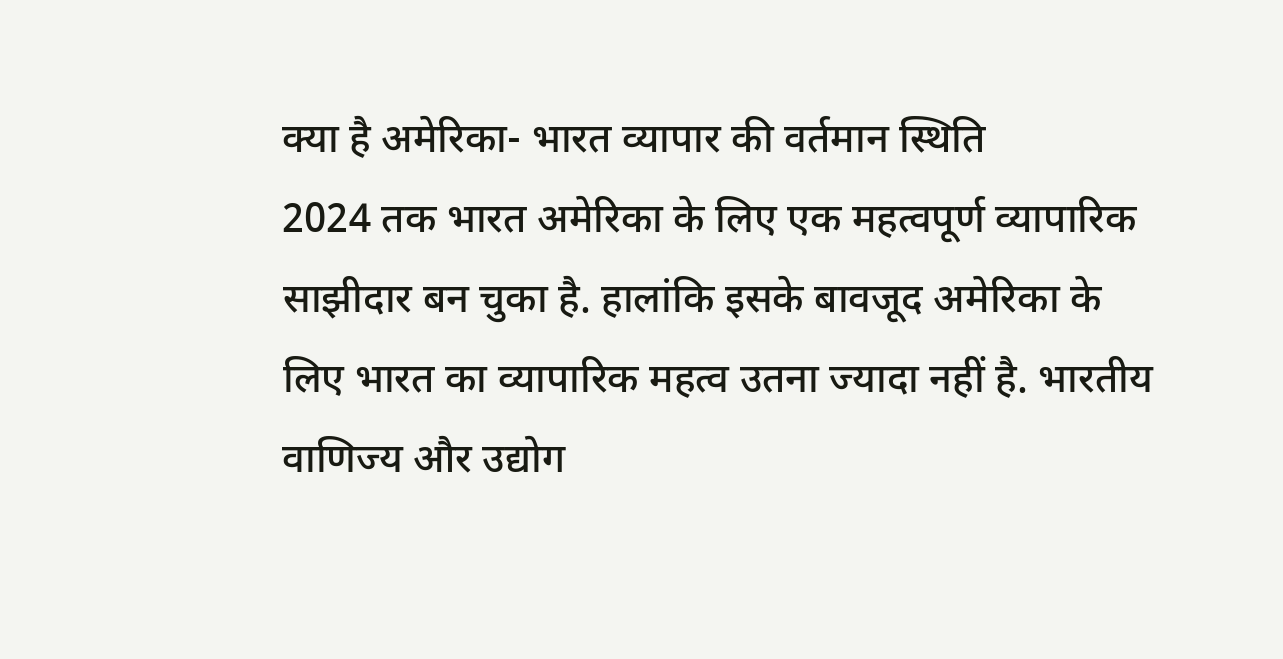क्या है अमेरिका- भारत व्यापार की वर्तमान स्थिति
2024 तक भारत अमेरिका के लिए एक महत्वपूर्ण व्यापारिक साझीदार बन चुका है. हालांकि इसके बावजूद अमेरिका के लिए भारत का व्यापारिक महत्व उतना ज्यादा नहीं है. भारतीय वाणिज्य और उद्योग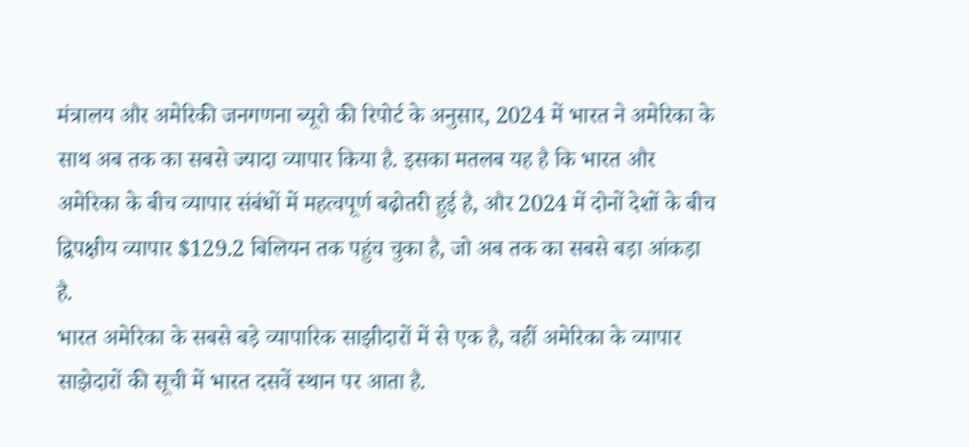मंत्रालय और अमेरिकी जनगणना ब्यूरो की रिपोर्ट के अनुसार, 2024 में भारत ने अमेरिका के साथ अब तक का सबसे ज्यादा व्यापार किया है. इसका मतलब यह है कि भारत और अमेरिका के बीच व्यापार संबंधों में महत्वपूर्ण बढ़ोतरी हुई है, और 2024 में दोनों देशों के बीच द्विपक्षीय व्यापार $129.2 बिलियन तक पहुंच चुका है, जो अब तक का सबसे बड़ा आंकड़ा है.
भारत अमेरिका के सबसे बड़े व्यापारिक साझीदारों में से एक है, वहीं अमेरिका के व्यापार साझेदारों की सूची में भारत दसवें स्थान पर आता है.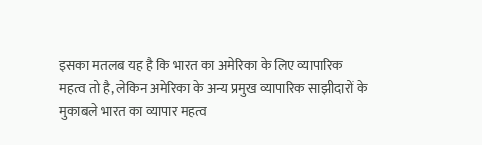इसका मतलब यह है कि भारत का अमेरिका के लिए व्यापारिक महत्व तो है, लेकिन अमेरिका के अन्य प्रमुख व्यापारिक साझीदारों के मुकाबले भारत का व्यापार महत्व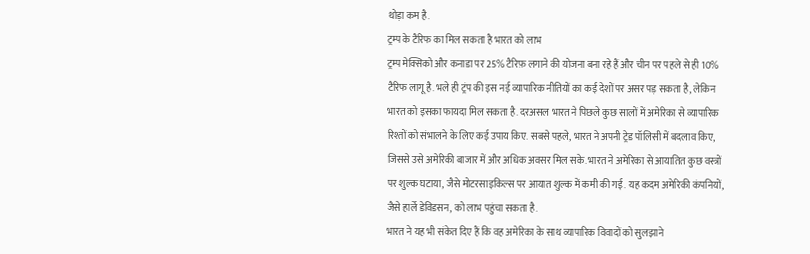थोड़ा कम है.
ट्रम्प के टैरिफ का मिल सकता है भारत को लाभ
ट्रम्प मेक्सिको और कनाडा पर 25% टैरिफ़ लगाने की योजना बना रहे हैं और चीन पर पहले से ही 10% टैरिफ लागू है. भले ही ट्रंप की इस नई व्यापारिक नीतियों का कई देशों पर असर पड़ सकता है, लेकिन भारत को इसका फायदा मिल सकता है. दरअसल भारत ने पिछले कुछ सालों में अमेरिका से व्यापारिक रिश्तों को संभालने के लिए कई उपाय किए. सबसे पहले, भारत ने अपनी ट्रेड पॉलिसी में बदलाव किए, जिससे उसे अमेरिकी बाजार में और अधिक अवसर मिल सके. भारत ने अमेरिका से आयातित कुछ वस्त्रों पर शुल्क घटाया, जैसे मोटरसाइकिल्स पर आयात शुल्क में कमी की गई. यह कदम अमेरिकी कंपनियों, जैसे हार्ले डेविडसन, को लाभ पहुंचा सकता है.
भारत ने यह भी संकेत दिए हैं कि वह अमेरिका के साथ व्यापारिक विवादों को सुलझाने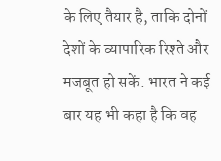के लिए तैयार है, ताकि दोनों देशों के व्यापारिक रिश्ते और मजबूत हो सकें. भारत ने कई बार यह भी कहा है कि वह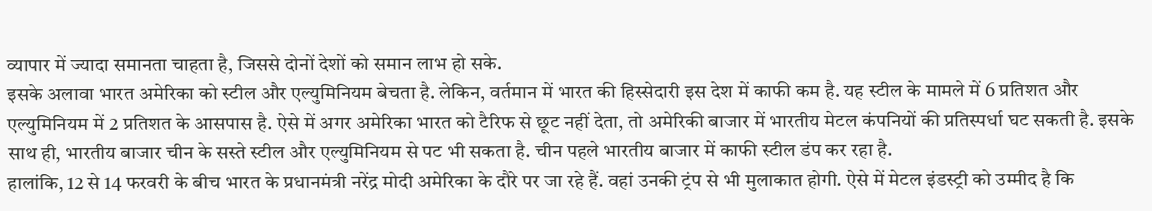व्यापार में ज्यादा समानता चाहता है, जिससे दोनों देशों को समान लाभ हो सके.
इसके अलावा भारत अमेरिका को स्टील और एल्युमिनियम बेचता है. लेकिन, वर्तमान में भारत की हिस्सेदारी इस देश में काफी कम है. यह स्टील के मामले में 6 प्रतिशत और एल्युमिनियम में 2 प्रतिशत के आसपास है. ऐसे में अगर अमेरिका भारत को टैरिफ से छूट नहीं देता, तो अमेरिकी बाजार में भारतीय मेटल कंपनियों की प्रतिस्पर्धा घट सकती है. इसके साथ ही, भारतीय बाजार चीन के सस्ते स्टील और एल्युमिनियम से पट भी सकता है. चीन पहले भारतीय बाजार में काफी स्टील डंप कर रहा है.
हालांकि, 12 से 14 फरवरी के बीच भारत के प्रधानमंत्री नरेंद्र मोदी अमेरिका के दौरे पर जा रहे हैं. वहां उनकी ट्रंप से भी मुलाकात होगी. ऐसे में मेटल इंडस्ट्री को उम्मीद है कि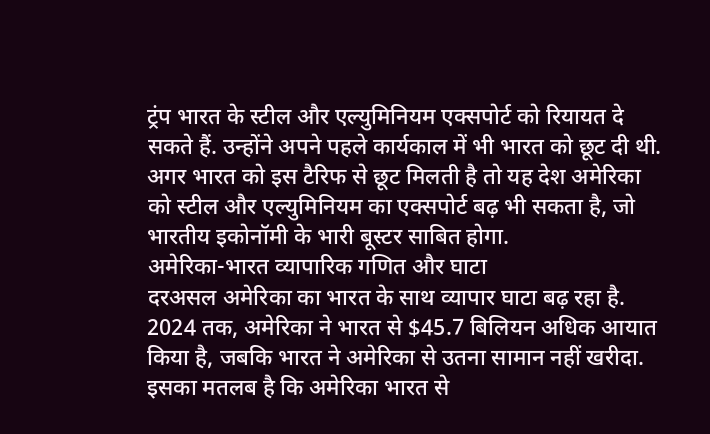ट्रंप भारत के स्टील और एल्युमिनियम एक्सपोर्ट को रियायत दे सकते हैं. उन्होंने अपने पहले कार्यकाल में भी भारत को छूट दी थी. अगर भारत को इस टैरिफ से छूट मिलती है तो यह देश अमेरिका को स्टील और एल्युमिनियम का एक्सपोर्ट बढ़ भी सकता है, जो भारतीय इकोनॉमी के भारी बूस्टर साबित होगा.
अमेरिका-भारत व्यापारिक गणित और घाटा
दरअसल अमेरिका का भारत के साथ व्यापार घाटा बढ़ रहा है. 2024 तक, अमेरिका ने भारत से $45.7 बिलियन अधिक आयात किया है, जबकि भारत ने अमेरिका से उतना सामान नहीं खरीदा. इसका मतलब है कि अमेरिका भारत से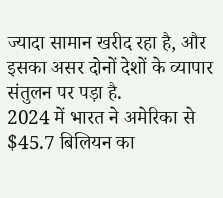ज्यादा सामान खरीद रहा है, और इसका असर दोनों देशों के व्यापार संतुलन पर पड़ा है.
2024 में भारत ने अमेरिका से $45.7 बिलियन का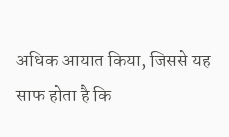अधिक आयात किया, जिससे यह साफ होता है कि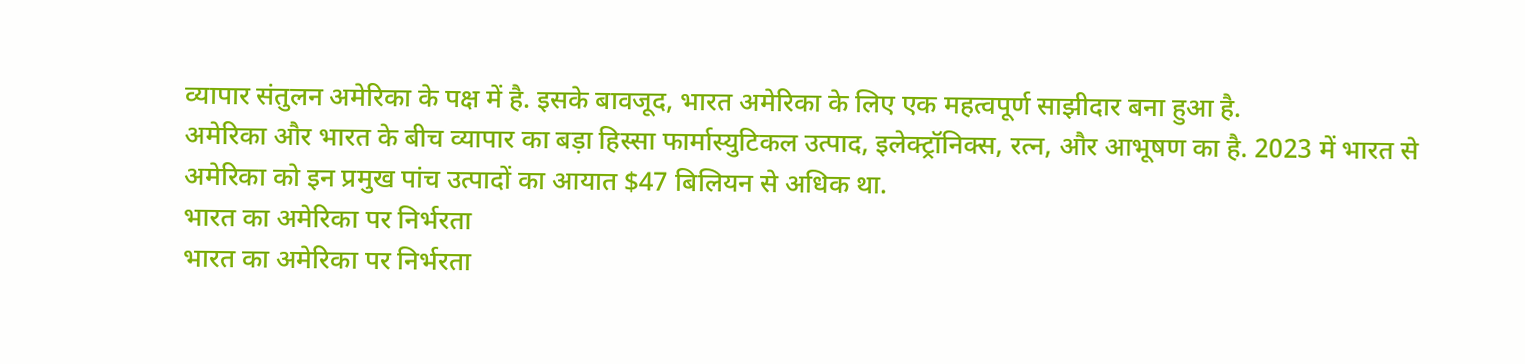व्यापार संतुलन अमेरिका के पक्ष में है. इसके बावजूद, भारत अमेरिका के लिए एक महत्वपूर्ण साझीदार बना हुआ है.
अमेरिका और भारत के बीच व्यापार का बड़ा हिस्सा फार्मास्युटिकल उत्पाद, इलेक्ट्रॉनिक्स, रत्न, और आभूषण का है. 2023 में भारत से अमेरिका को इन प्रमुख पांच उत्पादों का आयात $47 बिलियन से अधिक था.
भारत का अमेरिका पर निर्भरता
भारत का अमेरिका पर निर्भरता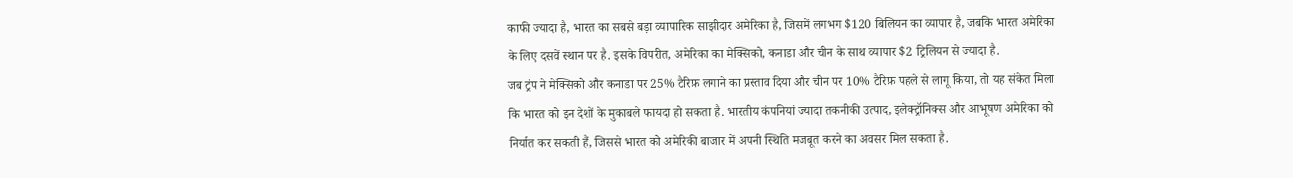काफी ज्यादा है, भारत का सबसे बड़ा व्यापारिक साझीदार अमेरिका है, जिसमें लगभग $120 बिलियन का व्यापार है, जबकि भारत अमेरिका के लिए दसवें स्थान पर है. इसके विपरीत, अमेरिका का मेक्सिको, कनाडा और चीन के साथ व्यापार $2 ट्रिलियन से ज्यादा है.
जब ट्रंप ने मेक्सिको और कनाडा पर 25% टैरिफ़ लगाने का प्रस्ताव दिया और चीन पर 10% टैरिफ़ पहले से लागू किया, तो यह संकेत मिला कि भारत को इन देशों के मुकाबले फायदा हो सकता है. भारतीय कंपनियां ज्यादा तकनीकी उत्पाद, इलेक्ट्रॉनिक्स और आभूषण अमेरिका को निर्यात कर सकती हैं, जिससे भारत को अमेरिकी बाजार में अपनी स्थिति मजबूत करने का अवसर मिल सकता है.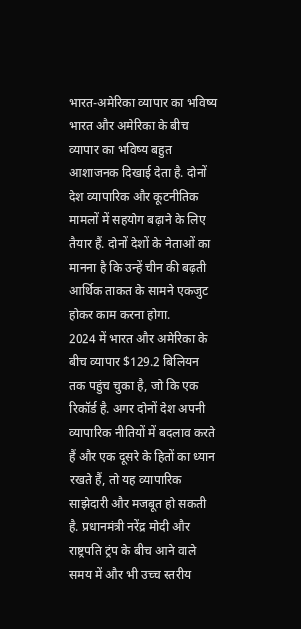भारत-अमेरिका व्यापार का भविष्य
भारत और अमेरिका के बीच व्यापार का भविष्य बहुत आशाजनक दिखाई देता है. दोनों देश व्यापारिक और कूटनीतिक मामलों में सहयोग बढ़ाने के लिए तैयार हैं. दोनों देशों के नेताओं का मानना है कि उन्हें चीन की बढ़ती आर्थिक ताकत के सामने एकजुट होकर काम करना होगा.
2024 में भारत और अमेरिका के बीच व्यापार $129.2 बिलियन तक पहुंच चुका है, जो कि एक रिकॉर्ड है. अगर दोनों देश अपनी व्यापारिक नीतियों में बदलाव करते हैं और एक दूसरे के हितों का ध्यान रखते हैं, तो यह व्यापारिक साझेदारी और मजबूत हो सकती है. प्रधानमंत्री नरेंद्र मोदी और राष्ट्रपति ट्रंप के बीच आने वाले समय में और भी उच्च स्तरीय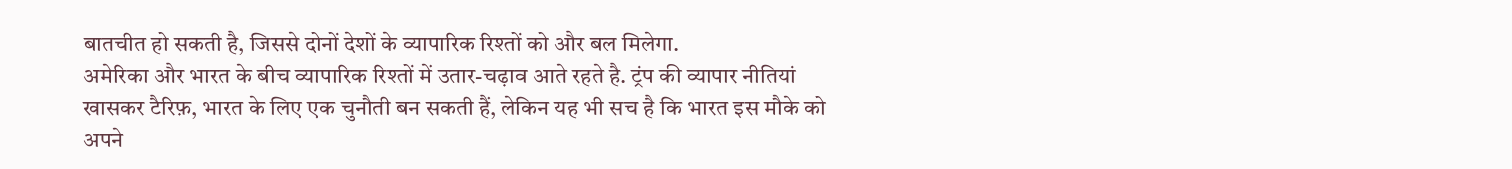बातचीत हो सकती है, जिससे दोनों देशों के व्यापारिक रिश्तों को और बल मिलेगा.
अमेरिका और भारत के बीच व्यापारिक रिश्तों में उतार-चढ़ाव आते रहते है. ट्रंप की व्यापार नीतियां खासकर टैरिफ़, भारत के लिए एक चुनौती बन सकती हैं, लेकिन यह भी सच है कि भारत इस मौके को अपने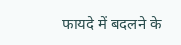फायदे में बदलने के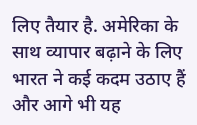लिए तैयार है. अमेरिका के साथ व्यापार बढ़ाने के लिए भारत ने कई कदम उठाए हैं और आगे भी यह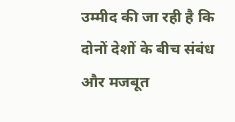उम्मीद की जा रही है कि दोनों देशों के बीच संबंध और मजबूत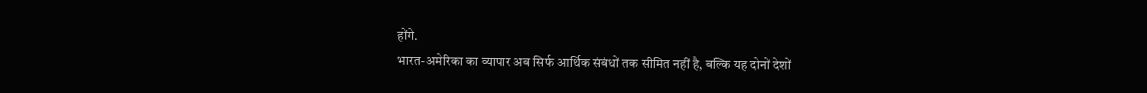होंगे.
भारत-अमेरिका का व्यापार अब सिर्फ आर्थिक संबंधों तक सीमित नहीं है, बल्कि यह दोनों देशों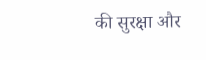की सुरक्षा और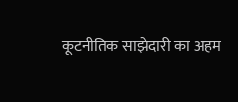कूटनीतिक साझेदारी का अहम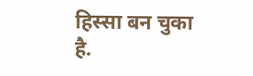हिस्सा बन चुका है.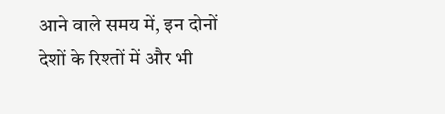आने वाले समय में, इन दोनों देशों के रिश्तों में और भी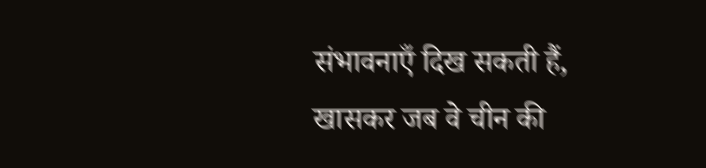संभावनाएँ दिख सकती हैं, खासकर जब वे चीन की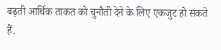बढ़ती आर्थिक ताकत को चुनौती देने के लिए एकजुट हो सकते हैं.